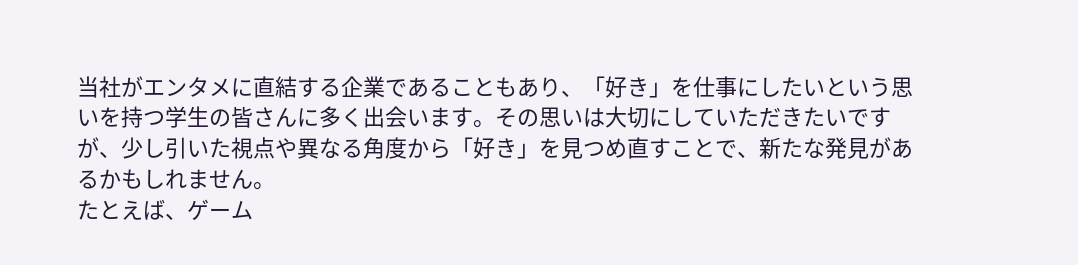当社がエンタメに直結する企業であることもあり、「好き」を仕事にしたいという思いを持つ学生の皆さんに多く出会います。その思いは大切にしていただきたいですが、少し引いた視点や異なる角度から「好き」を見つめ直すことで、新たな発見があるかもしれません。
たとえば、ゲーム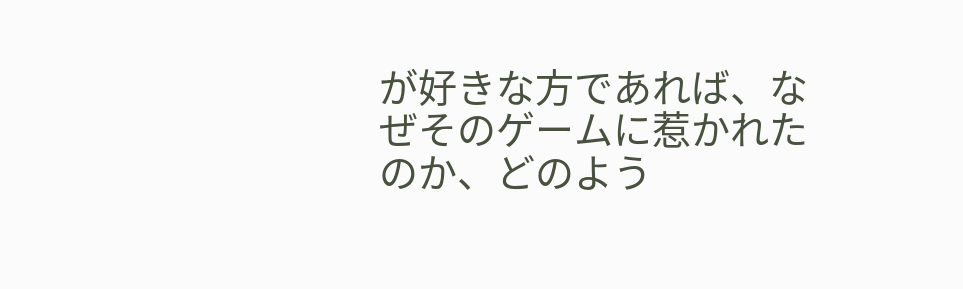が好きな方であれば、なぜそのゲームに惹かれたのか、どのよう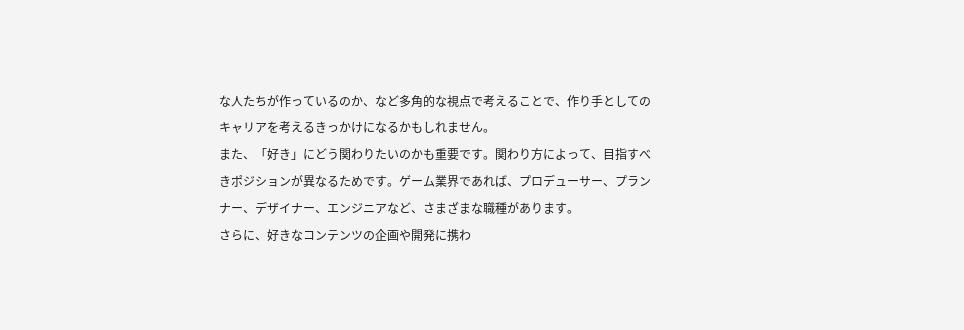な人たちが作っているのか、など多角的な視点で考えることで、作り手としてのキャリアを考えるきっかけになるかもしれません。
また、「好き」にどう関わりたいのかも重要です。関わり方によって、目指すべきポジションが異なるためです。ゲーム業界であれば、プロデューサー、プランナー、デザイナー、エンジニアなど、さまざまな職種があります。
さらに、好きなコンテンツの企画や開発に携わ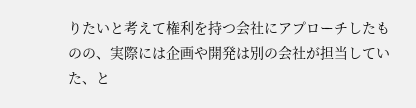りたいと考えて権利を持つ会社にアプローチしたものの、実際には企画や開発は別の会社が担当していた、と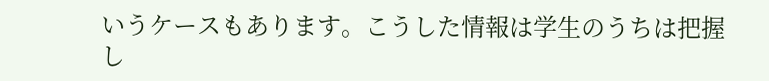いうケースもあります。こうした情報は学生のうちは把握し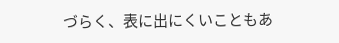づらく、表に出にくいこともあ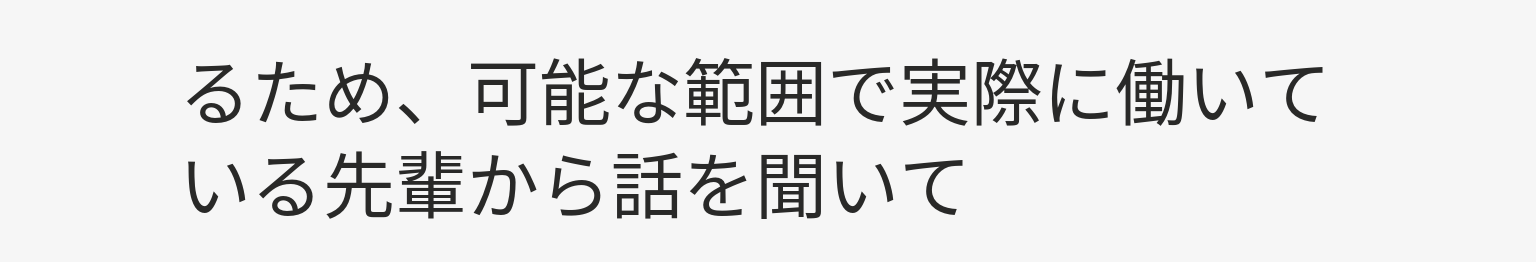るため、可能な範囲で実際に働いている先輩から話を聞いて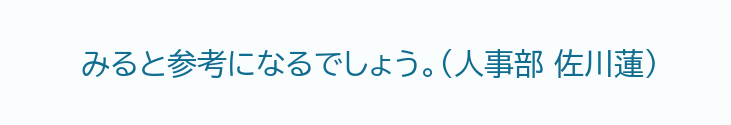みると参考になるでしょう。(人事部 佐川蓮)